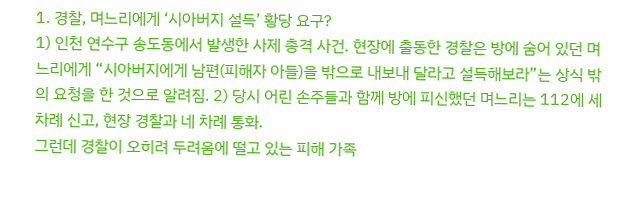1. 경찰, 며느리에게 ‘시아버지 설득’ 황당 요구?
1) 인천 연수구 송도동에서 발생한 사제 총격 사건. 현장에 출동한 경찰은 방에 숨어 있던 며느리에게 “시아버지에게 남편(피해자 아들)을 밖으로 내보내 달라고 설득해보라”는 상식 밖의 요청을 한 것으로 알려짐. 2) 당시 어린 손주들과 함께 방에 피신했던 며느리는 112에 세 차례 신고, 현장 경찰과 네 차례 통화.
그런데 경찰이 오히려 두려움에 떨고 있는 피해 가족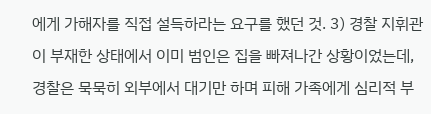에게 가해자를 직접 설득하라는 요구를 했던 것. 3) 경찰 지휘관이 부재한 상태에서 이미 범인은 집을 빠져나간 상황이었는데, 경찰은 묵묵히 외부에서 대기만 하며 피해 가족에게 심리적 부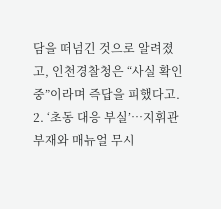담을 떠넘긴 것으로 알려졌고, 인천경찰청은 “사실 확인 중”이라며 즉답을 피했다고. 2. ‘초동 대응 부실’…지휘관 부재와 매뉴얼 무시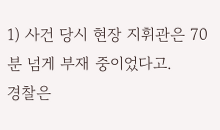1) 사건 당시 현장 지휘관은 70분 넘게 부재 중이었다고.
경찰은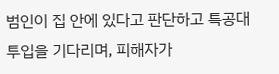범인이 집 안에 있다고 판단하고 특공대 투입을 기다리며, 피해자가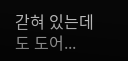갇혀 있는데도 도어...